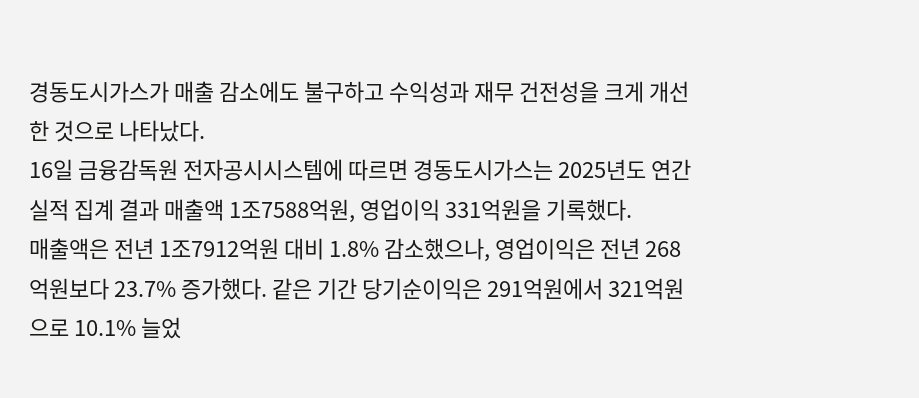경동도시가스가 매출 감소에도 불구하고 수익성과 재무 건전성을 크게 개선한 것으로 나타났다.
16일 금융감독원 전자공시시스템에 따르면 경동도시가스는 2025년도 연간 실적 집계 결과 매출액 1조7588억원, 영업이익 331억원을 기록했다.
매출액은 전년 1조7912억원 대비 1.8% 감소했으나, 영업이익은 전년 268억원보다 23.7% 증가했다. 같은 기간 당기순이익은 291억원에서 321억원으로 10.1% 늘었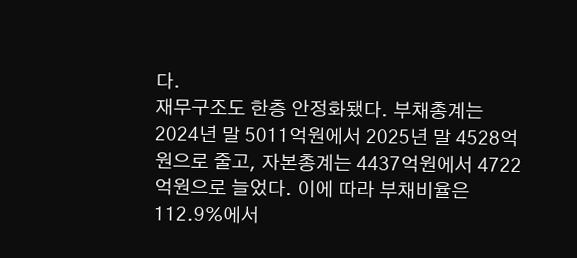다.
재무구조도 한층 안정화됐다. 부채총계는 2024년 말 5011억원에서 2025년 말 4528억원으로 줄고, 자본총계는 4437억원에서 4722억원으로 늘었다. 이에 따라 부채비율은 112.9%에서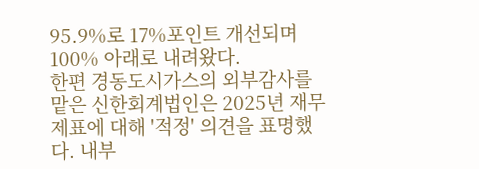95.9%로 17%포인트 개선되며 100% 아래로 내려왔다.
한편 경동도시가스의 외부감사를 맡은 신한회계법인은 2025년 재무제표에 대해 '적정' 의견을 표명했다. 내부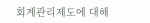회계관리제도에 대해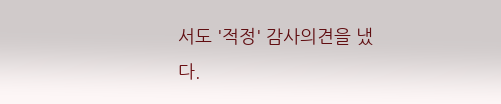서도 '적정' 감사의견을 냈다.